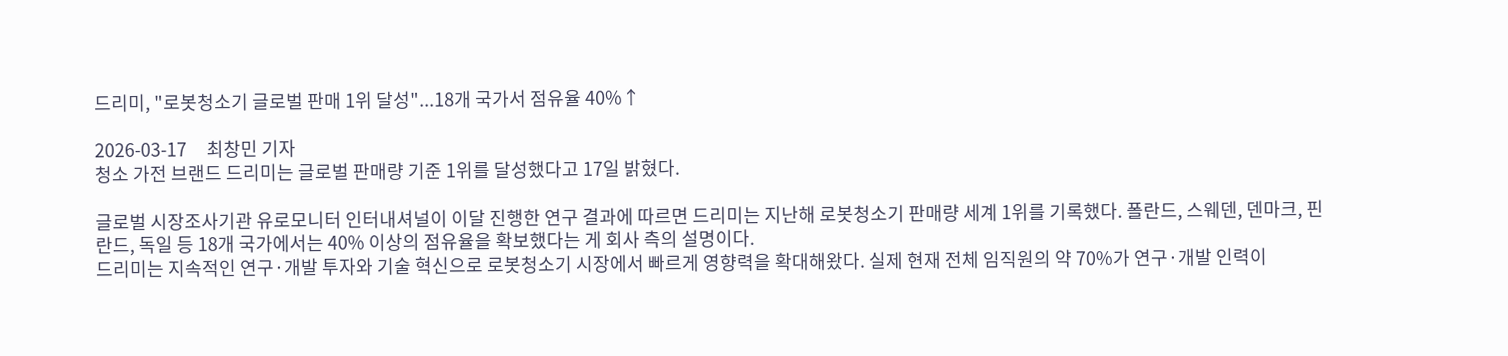드리미, "로봇청소기 글로벌 판매 1위 달성"...18개 국가서 점유율 40%↑

2026-03-17     최창민 기자
청소 가전 브랜드 드리미는 글로벌 판매량 기준 1위를 달성했다고 17일 밝혔다.

글로벌 시장조사기관 유로모니터 인터내셔널이 이달 진행한 연구 결과에 따르면 드리미는 지난해 로봇청소기 판매량 세계 1위를 기록했다. 폴란드, 스웨덴, 덴마크, 핀란드, 독일 등 18개 국가에서는 40% 이상의 점유율을 확보했다는 게 회사 측의 설명이다.
드리미는 지속적인 연구·개발 투자와 기술 혁신으로 로봇청소기 시장에서 빠르게 영향력을 확대해왔다. 실제 현재 전체 임직원의 약 70%가 연구·개발 인력이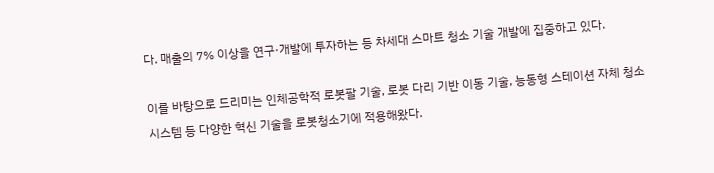다. 매출의 7% 이상을 연구·개발에 투자하는 등 차세대 스마트 청소 기술 개발에 집중하고 있다.

이를 바탕으로 드리미는 인체공학적 로봇팔 기술, 로봇 다리 기반 이동 기술, 능동형 스테이션 자체 청소 시스템 등 다양한 혁신 기술을 로봇청소기에 적용해왔다.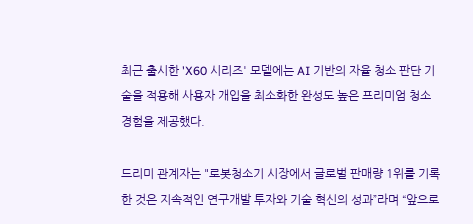최근 출시한 'X60 시리즈' 모델에는 AI 기반의 자율 청소 판단 기술을 적용해 사용자 개입을 최소화한 완성도 높은 프리미엄 청소 경험을 제공했다.

드리미 관계자는 "로봇청소기 시장에서 글로벌 판매량 1위를 기록한 것은 지속적인 연구개발 투자와 기술 혁신의 성과”라며 “앞으로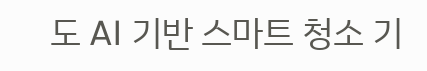도 AI 기반 스마트 청소 기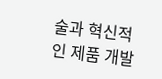술과 혁신적인 제품 개발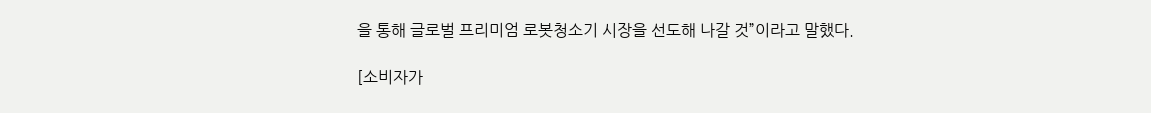을 통해 글로벌 프리미엄 로봇청소기 시장을 선도해 나갈 것”이라고 말했다.

[소비자가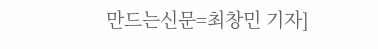만드는신문=최창민 기자]